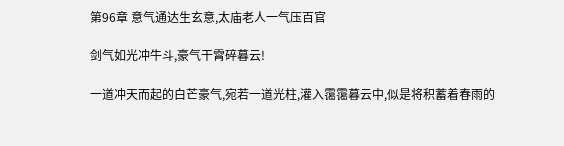第96章 意气通达生玄意,太庙老人一气压百官

剑气如光冲牛斗,豪气干霄碎暮云!

一道冲天而起的白芒豪气,宛若一道光柱,灌入霭霭暮云中,似是将积蓄着春雨的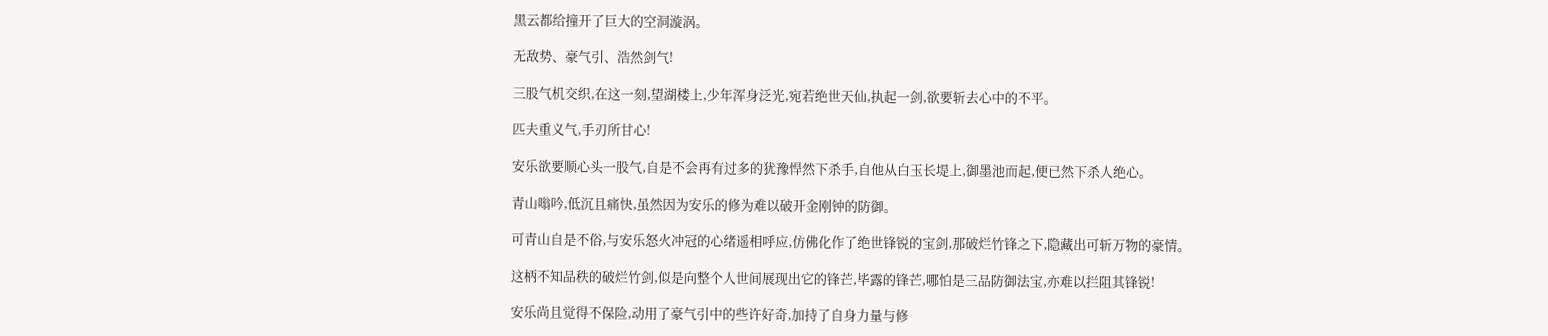黑云都给撞开了巨大的空洞漩涡。

无敌势、豪气引、浩然剑气!

三股气机交织,在这一刻,望湖楼上,少年浑身泛光,宛若绝世天仙,执起一剑,欲要斩去心中的不平。

匹夫重义气,手刃所甘心!

安乐欲要顺心头一股气,自是不会再有过多的犹豫悍然下杀手,自他从白玉长堤上,御墨池而起,便已然下杀人绝心。

青山嗡吟,低沉且痛快,虽然因为安乐的修为难以破开金刚钟的防御。

可青山自是不俗,与安乐怒火冲冠的心绪遥相呼应,仿佛化作了绝世锋锐的宝剑,那破烂竹锋之下,隐藏出可斩万物的豪情。

这柄不知品秩的破烂竹剑,似是向整个人世间展现出它的锋芒,毕露的锋芒,哪怕是三品防御法宝,亦难以拦阻其锋锐!

安乐尚且觉得不保险,动用了豪气引中的些许好奇,加持了自身力量与修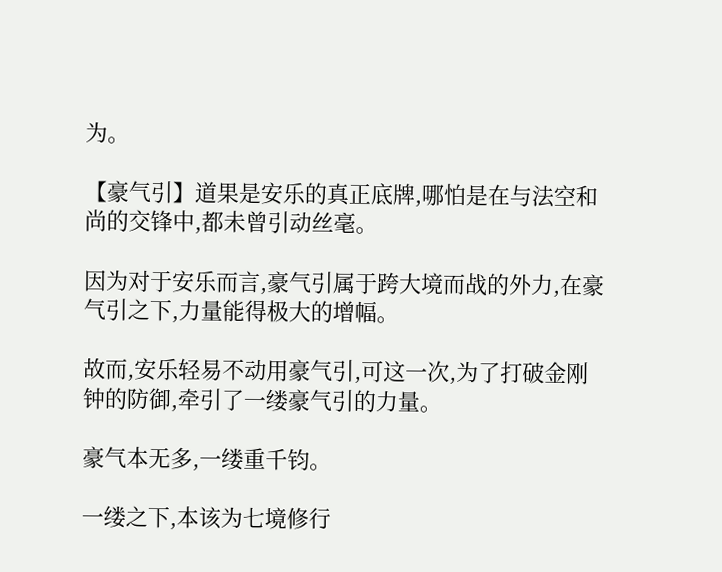为。

【豪气引】道果是安乐的真正底牌,哪怕是在与法空和尚的交锋中,都未曾引动丝毫。

因为对于安乐而言,豪气引属于跨大境而战的外力,在豪气引之下,力量能得极大的增幅。

故而,安乐轻易不动用豪气引,可这一次,为了打破金刚钟的防御,牵引了一缕豪气引的力量。

豪气本无多,一缕重千钧。

一缕之下,本该为七境修行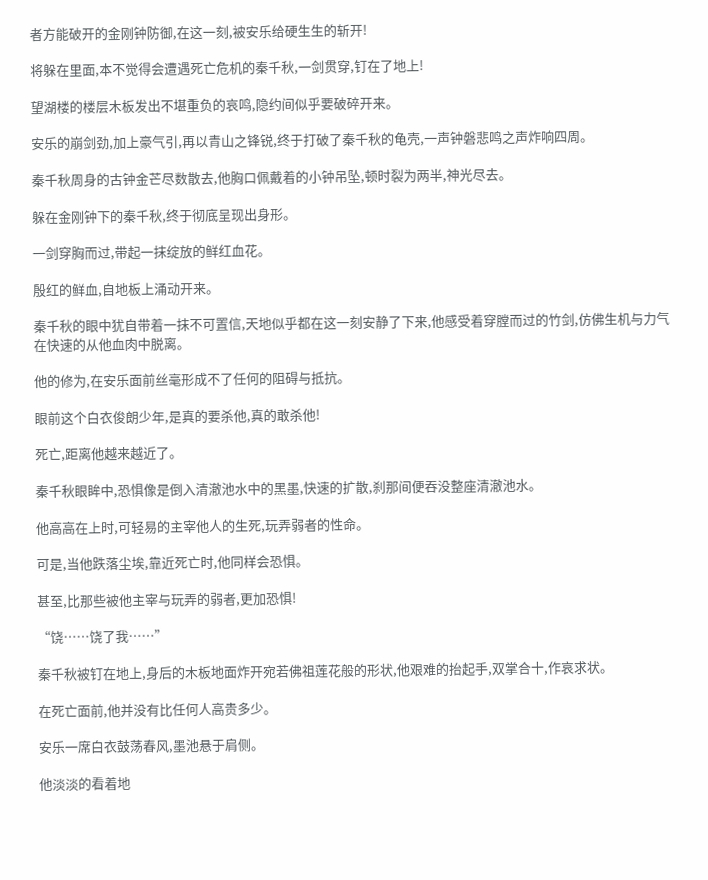者方能破开的金刚钟防御,在这一刻,被安乐给硬生生的斩开!

将躲在里面,本不觉得会遭遇死亡危机的秦千秋,一剑贯穿,钉在了地上!

望湖楼的楼层木板发出不堪重负的哀鸣,隐约间似乎要破碎开来。

安乐的崩剑劲,加上豪气引,再以青山之锋锐,终于打破了秦千秋的龟壳,一声钟磐悲鸣之声炸响四周。

秦千秋周身的古钟金芒尽数散去,他胸口佩戴着的小钟吊坠,顿时裂为两半,神光尽去。

躲在金刚钟下的秦千秋,终于彻底呈现出身形。

一剑穿胸而过,带起一抹绽放的鲜红血花。

殷红的鲜血,自地板上涌动开来。

秦千秋的眼中犹自带着一抹不可置信,天地似乎都在这一刻安静了下来,他感受着穿膛而过的竹剑,仿佛生机与力气在快速的从他血肉中脱离。

他的修为,在安乐面前丝毫形成不了任何的阻碍与抵抗。

眼前这个白衣俊朗少年,是真的要杀他,真的敢杀他!

死亡,距离他越来越近了。

秦千秋眼眸中,恐惧像是倒入清澈池水中的黑墨,快速的扩散,刹那间便吞没整座清澈池水。

他高高在上时,可轻易的主宰他人的生死,玩弄弱者的性命。

可是,当他跌落尘埃,靠近死亡时,他同样会恐惧。

甚至,比那些被他主宰与玩弄的弱者,更加恐惧!

“饶……饶了我……”

秦千秋被钉在地上,身后的木板地面炸开宛若佛祖莲花般的形状,他艰难的抬起手,双掌合十,作哀求状。

在死亡面前,他并没有比任何人高贵多少。

安乐一席白衣鼓荡春风,墨池悬于肩侧。

他淡淡的看着地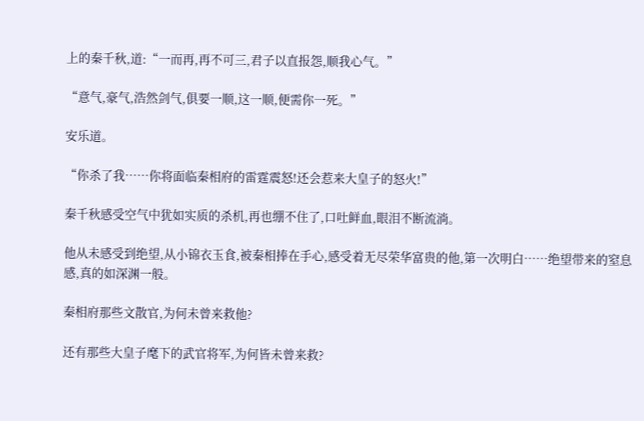上的秦千秋,道:“一而再,再不可三,君子以直报怨,顺我心气。”

“意气,豪气,浩然剑气,俱要一顺,这一顺,便需你一死。”

安乐道。

“你杀了我……你将面临秦相府的雷霆震怒!还会惹来大皇子的怒火!”

秦千秋感受空气中犹如实质的杀机,再也绷不住了,口吐鲜血,眼泪不断流淌。

他从未感受到绝望,从小锦衣玉食,被秦相捧在手心,感受着无尽荣华富贵的他,第一次明白……绝望带来的窒息感,真的如深渊一般。

秦相府那些文散官,为何未曾来救他?

还有那些大皇子麾下的武官将军,为何皆未曾来救?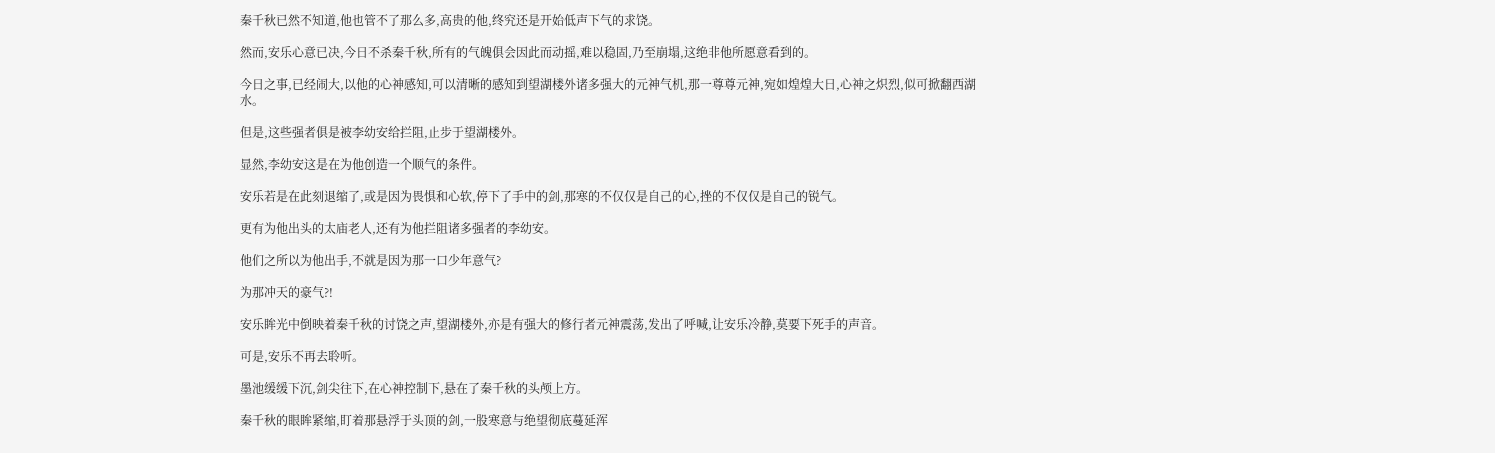秦千秋已然不知道,他也管不了那么多,高贵的他,终究还是开始低声下气的求饶。

然而,安乐心意已决,今日不杀秦千秋,所有的气魄俱会因此而动摇,难以稳固,乃至崩塌,这绝非他所愿意看到的。

今日之事,已经闹大,以他的心神感知,可以清晰的感知到望湖楼外诸多强大的元神气机,那一尊尊元神,宛如煌煌大日,心神之炽烈,似可掀翻西湖水。

但是,这些强者俱是被李幼安给拦阻,止步于望湖楼外。

显然,李幼安这是在为他创造一个顺气的条件。

安乐若是在此刻退缩了,或是因为畏惧和心软,停下了手中的剑,那寒的不仅仅是自己的心,挫的不仅仅是自己的锐气。

更有为他出头的太庙老人,还有为他拦阻诸多强者的李幼安。

他们之所以为他出手,不就是因为那一口少年意气?

为那冲天的豪气?!

安乐眸光中倒映着秦千秋的讨饶之声,望湖楼外,亦是有强大的修行者元神震荡,发出了呼喊,让安乐冷静,莫要下死手的声音。

可是,安乐不再去聆听。

墨池缓缓下沉,剑尖往下,在心神控制下,悬在了秦千秋的头颅上方。

秦千秋的眼眸紧缩,盯着那悬浮于头顶的剑,一股寒意与绝望彻底蔓延浑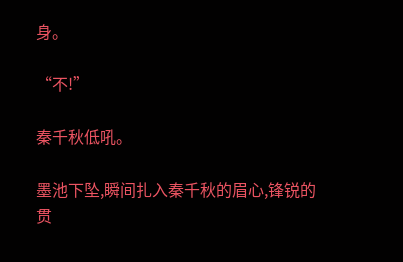身。

“不!”

秦千秋低吼。

墨池下坠,瞬间扎入秦千秋的眉心,锋锐的贯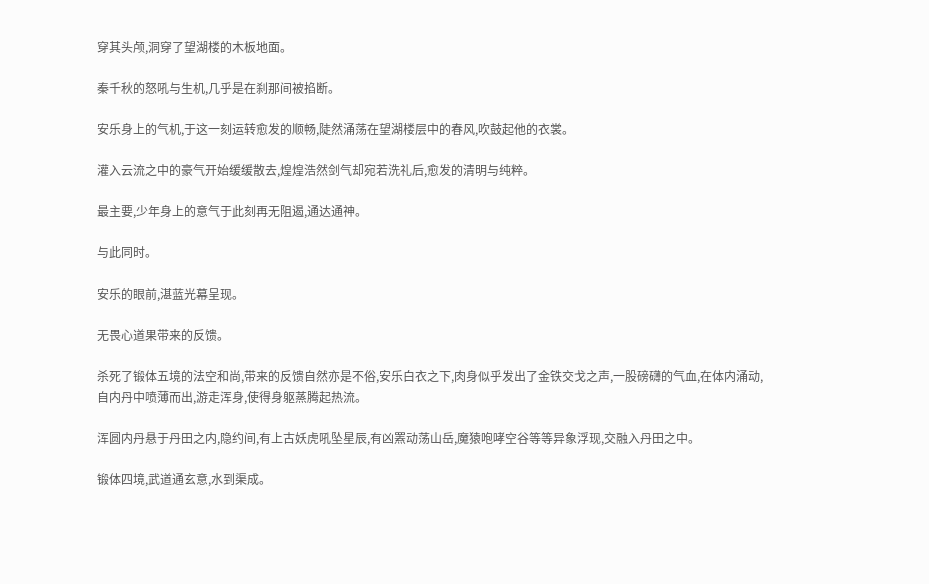穿其头颅,洞穿了望湖楼的木板地面。

秦千秋的怒吼与生机,几乎是在刹那间被掐断。

安乐身上的气机,于这一刻运转愈发的顺畅,陡然涌荡在望湖楼层中的春风,吹鼓起他的衣裳。

灌入云流之中的豪气开始缓缓散去,煌煌浩然剑气却宛若洗礼后,愈发的清明与纯粹。

最主要,少年身上的意气于此刻再无阻遏,通达通神。

与此同时。

安乐的眼前,湛蓝光幕呈现。

无畏心道果带来的反馈。

杀死了锻体五境的法空和尚,带来的反馈自然亦是不俗,安乐白衣之下,肉身似乎发出了金铁交戈之声,一股磅礴的气血,在体内涌动,自内丹中喷薄而出,游走浑身,使得身躯蒸腾起热流。

浑圆内丹悬于丹田之内,隐约间,有上古妖虎吼坠星辰,有凶罴动荡山岳,魔猿咆哮空谷等等异象浮现,交融入丹田之中。

锻体四境,武道通玄意,水到渠成。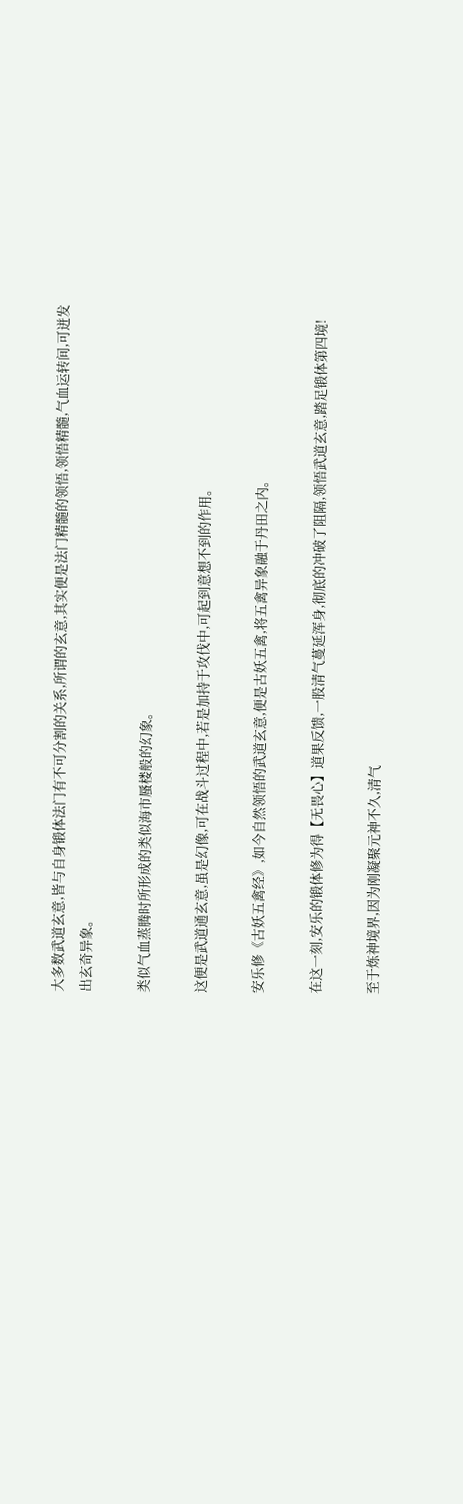大多数武道玄意,皆与自身锻体法门有不可分割的关系,所谓的玄意,其实便是法门精髓的领悟,领悟精髓,气血运转间,可迸发出玄奇异象。

类似气血蒸腾时所形成的类似海市蜃楼般的幻象。

这便是武道通玄意,虽是幻像,可在战斗过程中,若是加持于攻伐中,可起到意想不到的作用。

安乐修《古妖五禽经》,如今自然领悟的武道玄意,便是古妖五禽,将五禽异象融于丹田之内。

在这一刻,安乐的锻体修为得【无畏心】道果反馈,一股清气蔓延浑身,彻底的冲破了阻隔,领悟武道玄意,踏足锻体第四境!

至于炼神境界,因为刚凝聚元神不久,清气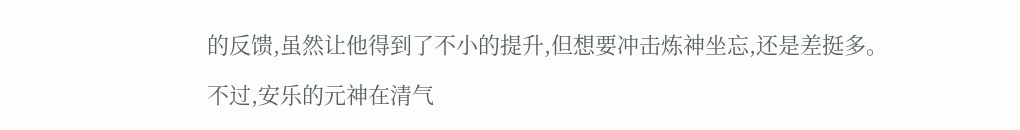的反馈,虽然让他得到了不小的提升,但想要冲击炼神坐忘,还是差挺多。

不过,安乐的元神在清气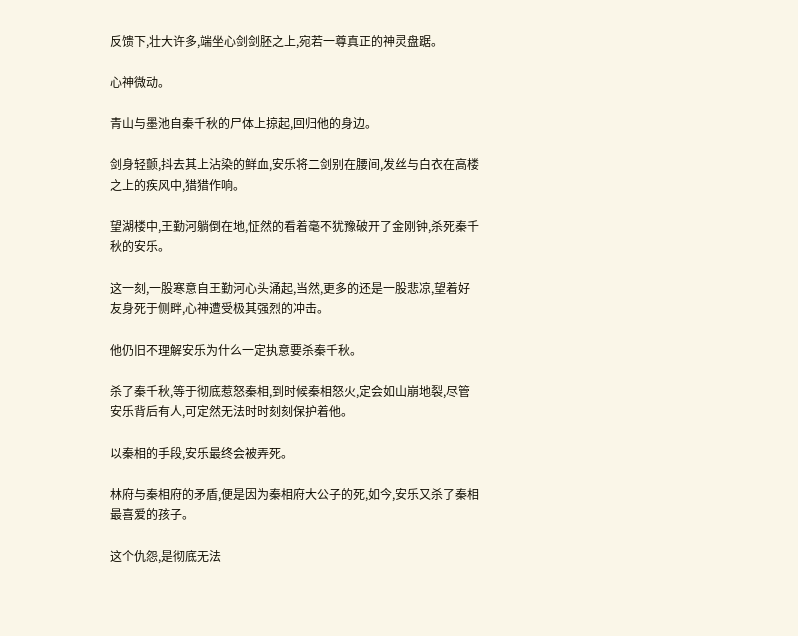反馈下,壮大许多,端坐心剑剑胚之上,宛若一尊真正的神灵盘踞。

心神微动。

青山与墨池自秦千秋的尸体上掠起,回归他的身边。

剑身轻颤,抖去其上沾染的鲜血,安乐将二剑别在腰间,发丝与白衣在高楼之上的疾风中,猎猎作响。

望湖楼中,王勤河躺倒在地,怔然的看着毫不犹豫破开了金刚钟,杀死秦千秋的安乐。

这一刻,一股寒意自王勤河心头涌起,当然,更多的还是一股悲凉,望着好友身死于侧畔,心神遭受极其强烈的冲击。

他仍旧不理解安乐为什么一定执意要杀秦千秋。

杀了秦千秋,等于彻底惹怒秦相,到时候秦相怒火,定会如山崩地裂,尽管安乐背后有人,可定然无法时时刻刻保护着他。

以秦相的手段,安乐最终会被弄死。

林府与秦相府的矛盾,便是因为秦相府大公子的死,如今,安乐又杀了秦相最喜爱的孩子。

这个仇怨,是彻底无法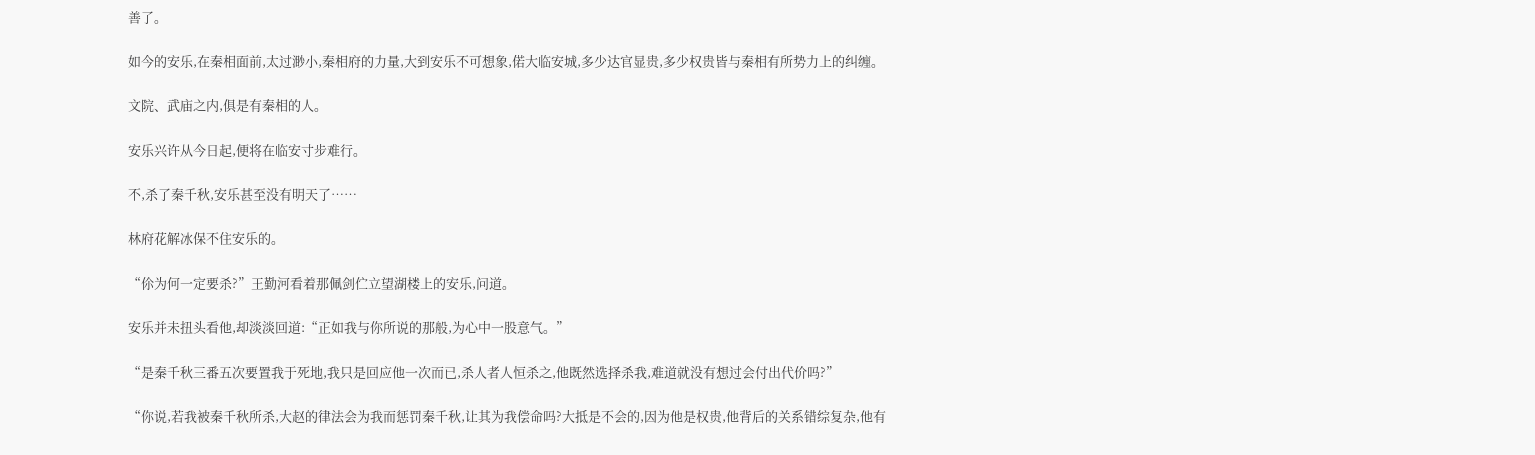善了。

如今的安乐,在秦相面前,太过渺小,秦相府的力量,大到安乐不可想象,偌大临安城,多少达官显贵,多少权贵皆与秦相有所势力上的纠缠。

文院、武庙之内,俱是有秦相的人。

安乐兴许从今日起,便将在临安寸步难行。

不,杀了秦千秋,安乐甚至没有明天了……

林府花解冰保不住安乐的。

“伱为何一定要杀?”王勤河看着那佩剑伫立望湖楼上的安乐,问道。

安乐并未扭头看他,却淡淡回道:“正如我与你所说的那般,为心中一股意气。”

“是秦千秋三番五次要置我于死地,我只是回应他一次而已,杀人者人恒杀之,他既然选择杀我,难道就没有想过会付出代价吗?”

“你说,若我被秦千秋所杀,大赵的律法会为我而惩罚秦千秋,让其为我偿命吗?大抵是不会的,因为他是权贵,他背后的关系错综复杂,他有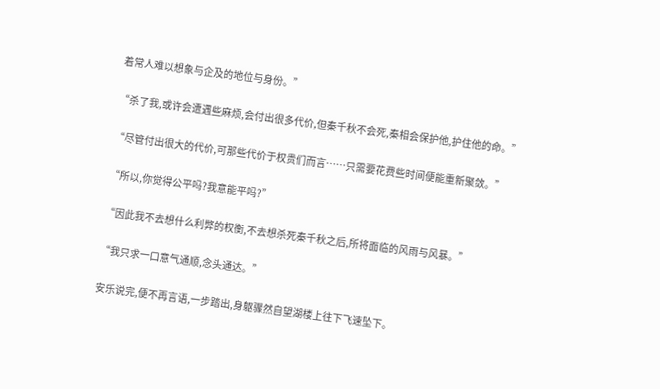着常人难以想象与企及的地位与身份。”

“杀了我,或许会遭遇些麻烦,会付出很多代价,但秦千秋不会死,秦相会保护他,护住他的命。”

“尽管付出很大的代价,可那些代价于权贵们而言……只需要花费些时间便能重新聚敛。”

“所以,你觉得公平吗?我意能平吗?”

“因此我不去想什么利弊的权衡,不去想杀死秦千秋之后,所将面临的风雨与风暴。”

“我只求一口意气通顺,念头通达。”

安乐说完,便不再言语,一步踏出,身躯骤然自望湖楼上往下飞速坠下。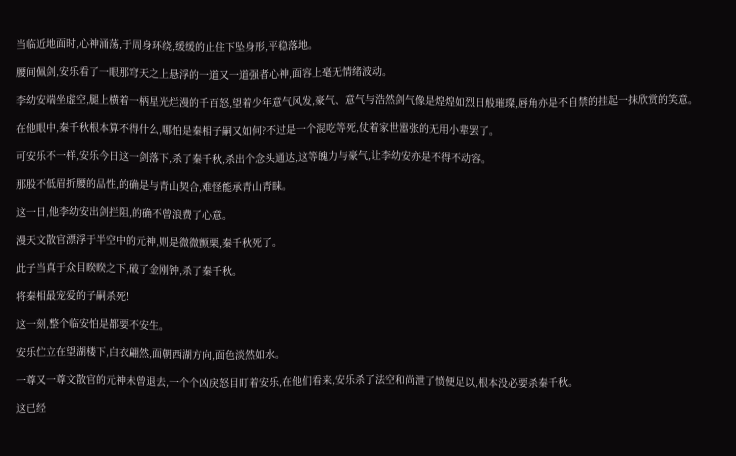当临近地面时,心神涌荡,于周身环绕,缓缓的止住下坠身形,平稳落地。

腰间佩剑,安乐看了一眼那穹天之上悬浮的一道又一道强者心神,面容上毫无情绪波动。

李幼安端坐虚空,腿上横着一柄星光烂漫的千百怒,望着少年意气风发,豪气、意气与浩然剑气像是煌煌如烈日般璀璨,唇角亦是不自禁的挂起一抹欣赏的笑意。

在他眼中,秦千秋根本算不得什么,哪怕是秦相子嗣又如何?不过是一个混吃等死,仗着家世嚣张的无用小辈罢了。

可安乐不一样,安乐今日这一剑落下,杀了秦千秋,杀出个念头通达,这等魄力与豪气,让李幼安亦是不得不动容。

那股不低眉折腰的品性,的确是与青山契合,难怪能承青山青睐。

这一日,他李幼安出剑拦阻,的确不曾浪费了心意。

漫天文散官漂浮于半空中的元神,则是微微颤栗,秦千秋死了。

此子当真于众目睽睽之下,破了金刚钟,杀了秦千秋。

将秦相最宠爱的子嗣杀死!

这一刻,整个临安怕是都要不安生。

安乐伫立在望湖楼下,白衣翩然,面朝西湖方向,面色淡然如水。

一尊又一尊文散官的元神未曾退去,一个个凶戾怒目盯着安乐,在他们看来,安乐杀了法空和尚泄了愤便足以,根本没必要杀秦千秋。

这已经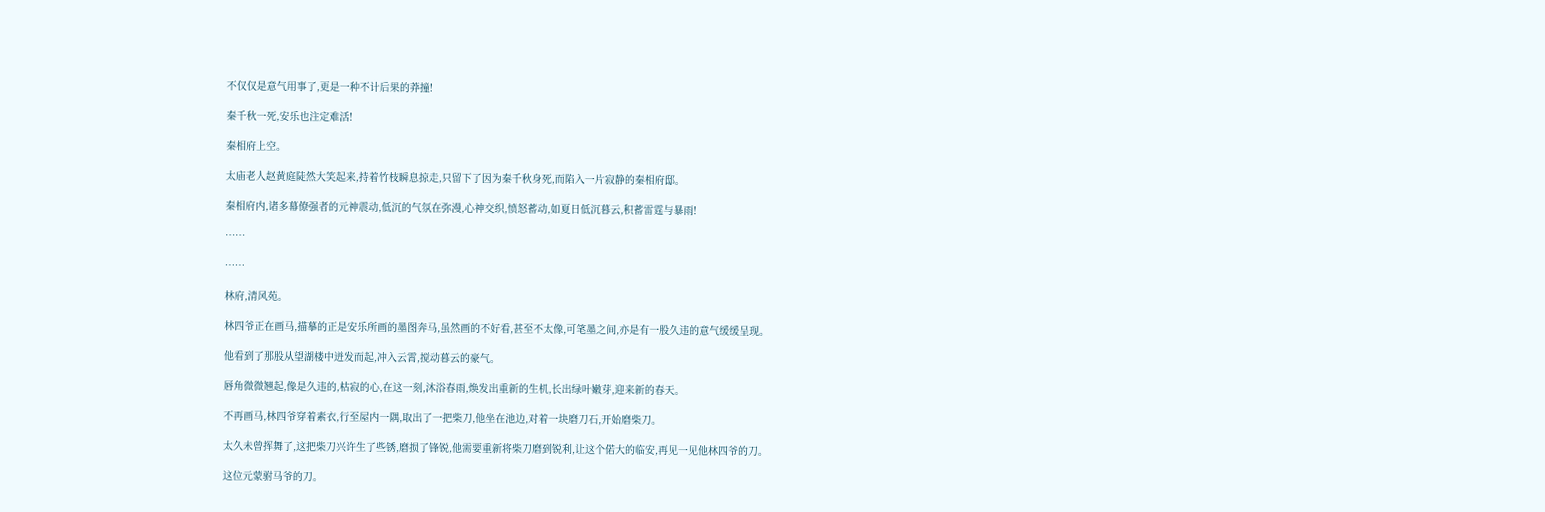不仅仅是意气用事了,更是一种不计后果的莽撞!

秦千秋一死,安乐也注定难活!

秦相府上空。

太庙老人赵黄庭陡然大笑起来,持着竹枝瞬息掠走,只留下了因为秦千秋身死,而陷入一片寂静的秦相府邸。

秦相府内,诸多幕僚强者的元神震动,低沉的气氛在弥漫,心神交织,愤怒蓄动,如夏日低沉暮云,积蓄雷霆与暴雨!

……

……

林府,清风苑。

林四爷正在画马,描摹的正是安乐所画的墨图奔马,虽然画的不好看,甚至不太像,可笔墨之间,亦是有一股久违的意气缓缓呈现。

他看到了那股从望湖楼中迸发而起,冲入云霄,搅动暮云的豪气。

唇角微微翘起,像是久违的,枯寂的心,在这一刻,沐浴春雨,焕发出重新的生机,长出绿叶嫩芽,迎来新的春天。

不再画马,林四爷穿着素衣,行至屋内一隅,取出了一把柴刀,他坐在池边,对着一块磨刀石,开始磨柴刀。

太久未曾挥舞了,这把柴刀兴许生了些锈,磨损了锋锐,他需要重新将柴刀磨到锐利,让这个偌大的临安,再见一见他林四爷的刀。

这位元蒙驸马爷的刀。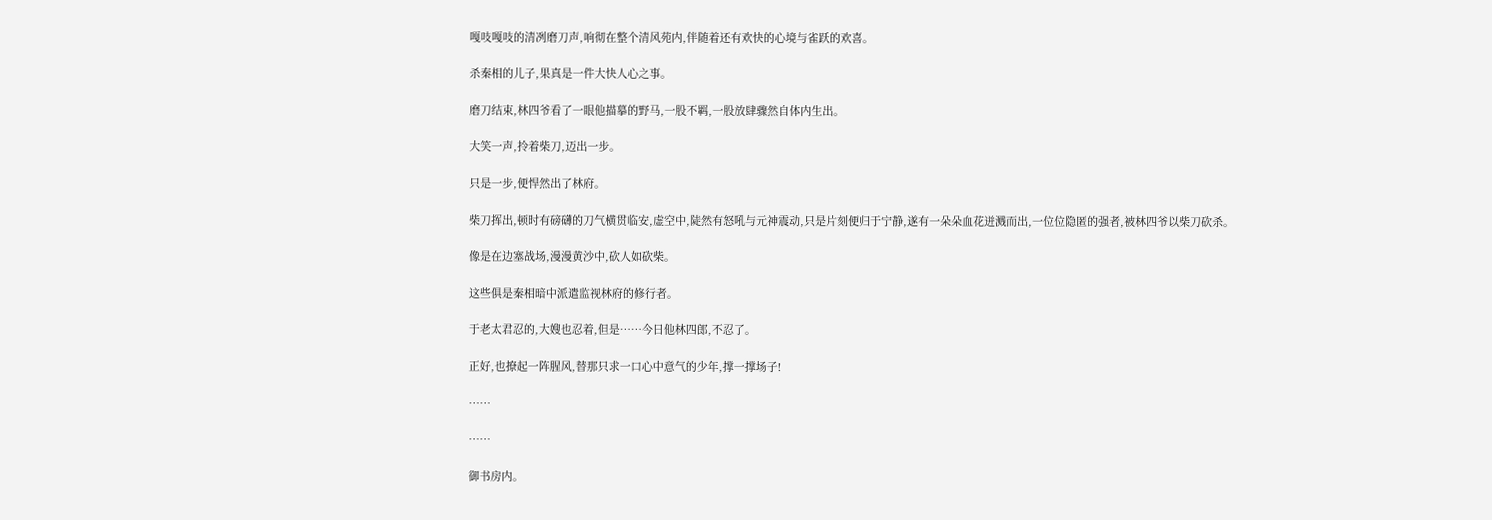嘎吱嘎吱的清冽磨刀声,响彻在整个清风苑内,伴随着还有欢快的心境与雀跃的欢喜。

杀秦相的儿子,果真是一件大快人心之事。

磨刀结束,林四爷看了一眼他描摹的野马,一股不羁,一股放肆骤然自体内生出。

大笑一声,拎着柴刀,迈出一步。

只是一步,便悍然出了林府。

柴刀挥出,顿时有磅礴的刀气横贯临安,虚空中,陡然有怒吼与元神震动,只是片刻便归于宁静,遂有一朵朵血花迸溅而出,一位位隐匿的强者,被林四爷以柴刀砍杀。

像是在边塞战场,漫漫黄沙中,砍人如砍柴。

这些俱是秦相暗中派遣监视林府的修行者。

于老太君忍的,大嫂也忍着,但是……今日他林四郎,不忍了。

正好,也撩起一阵腥风,替那只求一口心中意气的少年,撑一撑场子!

……

……

御书房内。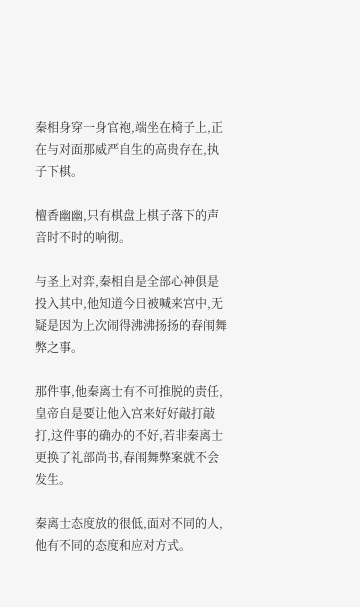秦相身穿一身官袍,端坐在椅子上,正在与对面那威严自生的高贵存在,执子下棋。

檀香幽幽,只有棋盘上棋子落下的声音时不时的响彻。

与圣上对弈,秦相自是全部心神俱是投入其中,他知道今日被喊来宫中,无疑是因为上次闹得沸沸扬扬的春闱舞弊之事。

那件事,他秦离士有不可推脱的责任,皇帝自是要让他入宫来好好敲打敲打,这件事的确办的不好,若非秦离士更换了礼部尚书,春闱舞弊案就不会发生。

秦离士态度放的很低,面对不同的人,他有不同的态度和应对方式。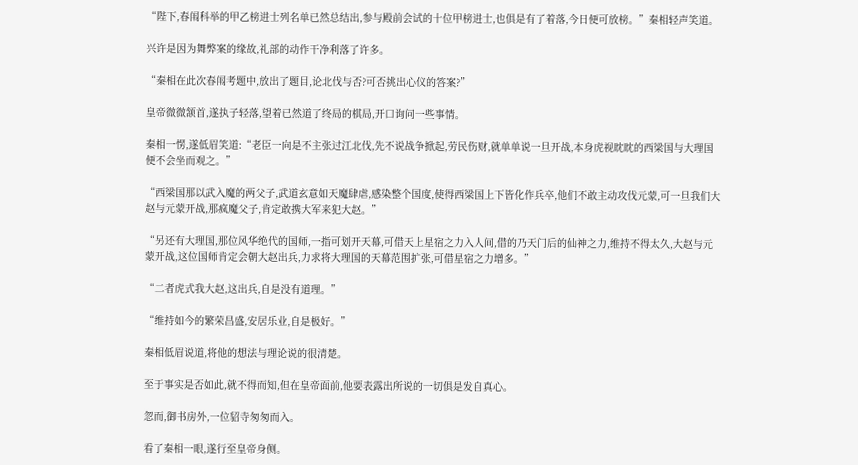“陛下,春闱科举的甲乙榜进士列名单已然总结出,参与殿前会试的十位甲榜进士,也俱是有了着落,今日便可放榜。”秦相轻声笑道。

兴许是因为舞弊案的缘故,礼部的动作干净利落了许多。

“秦相在此次春闱考题中,放出了题目,论北伐与否?可否挑出心仪的答案?”

皇帝微微颔首,遂执子轻落,望着已然道了终局的棋局,开口询问一些事情。

秦相一愣,遂低眉笑道:“老臣一向是不主张过江北伐,先不说战争掀起,劳民伤财,就单单说一旦开战,本身虎视眈眈的西梁国与大理国便不会坐而观之。”

“西梁国那以武入魔的两父子,武道玄意如天魔肆虐,感染整个国度,使得西梁国上下皆化作兵卒,他们不敢主动攻伐元蒙,可一旦我们大赵与元蒙开战,那疯魔父子,肯定敢携大军来犯大赵。”

“另还有大理国,那位风华绝代的国师,一指可划开天幕,可借天上星宿之力入人间,借的乃天门后的仙神之力,维持不得太久,大赵与元蒙开战,这位国师肯定会朝大赵出兵,力求将大理国的天幕范围扩张,可借星宿之力增多。”

“二者虎式我大赵,这出兵,自是没有道理。”

“维持如今的繁荣昌盛,安居乐业,自是极好。”

秦相低眉说道,将他的想法与理论说的很清楚。

至于事实是否如此,就不得而知,但在皇帝面前,他要表露出所说的一切俱是发自真心。

忽而,御书房外,一位貂寺匆匆而入。

看了秦相一眼,遂行至皇帝身侧。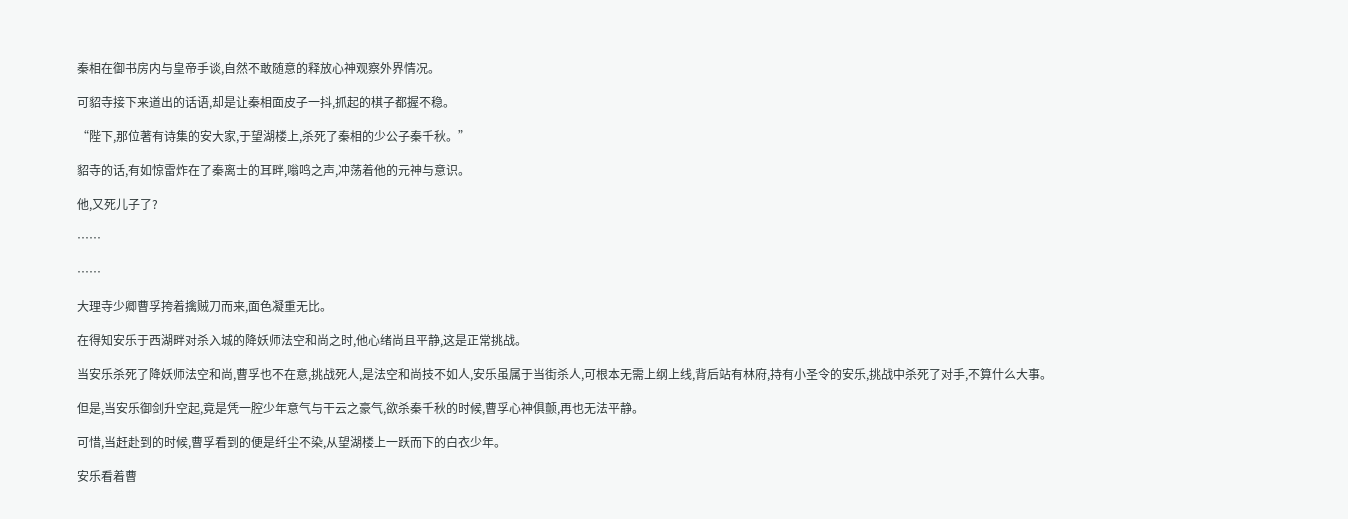秦相在御书房内与皇帝手谈,自然不敢随意的释放心神观察外界情况。

可貂寺接下来道出的话语,却是让秦相面皮子一抖,抓起的棋子都握不稳。

“陛下,那位著有诗集的安大家,于望湖楼上,杀死了秦相的少公子秦千秋。”

貂寺的话,有如惊雷炸在了秦离士的耳畔,嗡鸣之声,冲荡着他的元神与意识。

他,又死儿子了?

……

……

大理寺少卿曹孚挎着擒贼刀而来,面色凝重无比。

在得知安乐于西湖畔对杀入城的降妖师法空和尚之时,他心绪尚且平静,这是正常挑战。

当安乐杀死了降妖师法空和尚,曹孚也不在意,挑战死人,是法空和尚技不如人,安乐虽属于当街杀人,可根本无需上纲上线,背后站有林府,持有小圣令的安乐,挑战中杀死了对手,不算什么大事。

但是,当安乐御剑升空起,竟是凭一腔少年意气与干云之豪气,欲杀秦千秋的时候,曹孚心神俱颤,再也无法平静。

可惜,当赶赴到的时候,曹孚看到的便是纤尘不染,从望湖楼上一跃而下的白衣少年。

安乐看着曹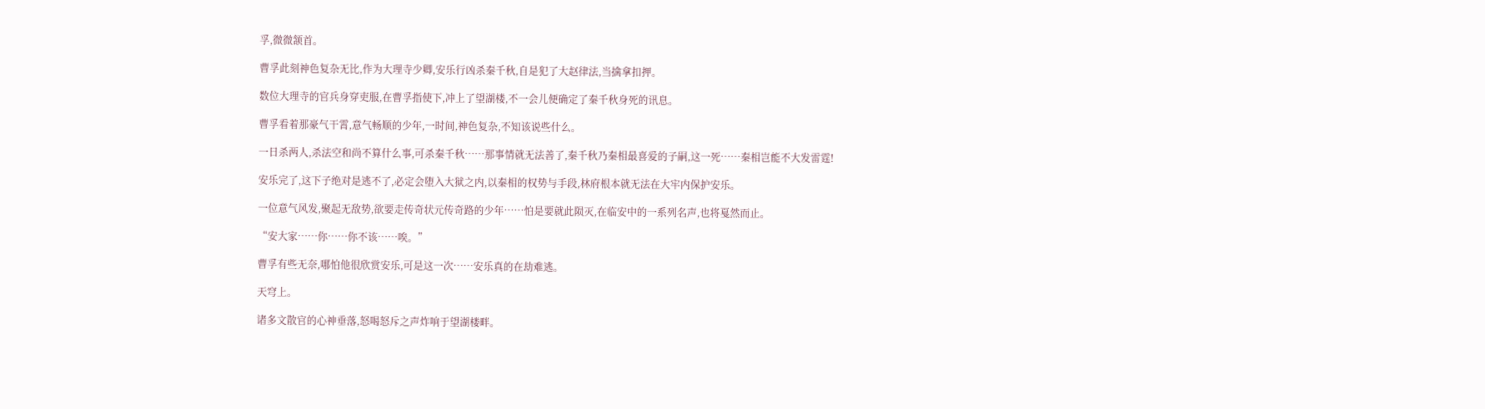孚,微微颔首。

曹孚此刻神色复杂无比,作为大理寺少卿,安乐行凶杀秦千秋,自是犯了大赵律法,当擒拿扣押。

数位大理寺的官兵身穿吏服,在曹孚指使下,冲上了望湖楼,不一会儿便确定了秦千秋身死的讯息。

曹孚看着那豪气干霄,意气畅顺的少年,一时间,神色复杂,不知该说些什么。

一日杀两人,杀法空和尚不算什么事,可杀秦千秋……那事情就无法善了,秦千秋乃秦相最喜爱的子嗣,这一死……秦相岂能不大发雷霆!

安乐完了,这下子绝对是逃不了,必定会堕入大狱之内,以秦相的权势与手段,林府根本就无法在大牢内保护安乐。

一位意气风发,聚起无敌势,欲要走传奇状元传奇路的少年……怕是要就此陨灭,在临安中的一系列名声,也将戛然而止。

“安大家……你……你不该……唉。”

曹孚有些无奈,哪怕他很欣赏安乐,可是这一次……安乐真的在劫难逃。

天穹上。

诸多文散官的心神垂落,怒喝怒斥之声炸响于望湖楼畔。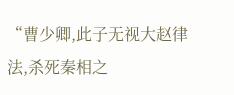“曹少卿,此子无视大赵律法,杀死秦相之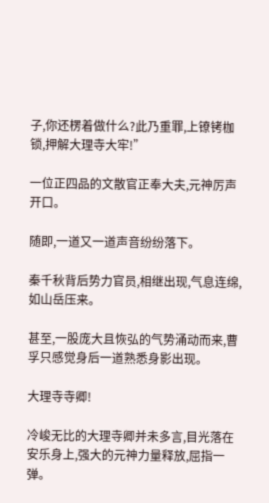子,你还楞着做什么?此乃重罪,上镣铐枷锁,押解大理寺大牢!”

一位正四品的文散官正奉大夫,元神厉声开口。

随即,一道又一道声音纷纷落下。

秦千秋背后势力官员,相继出现,气息连绵,如山岳压来。

甚至,一股庞大且恢弘的气势涌动而来,曹孚只感觉身后一道熟悉身影出现。

大理寺寺卿!

冷峻无比的大理寺卿并未多言,目光落在安乐身上,强大的元神力量释放,屈指一弹。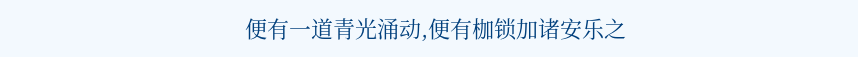便有一道青光涌动,便有枷锁加诸安乐之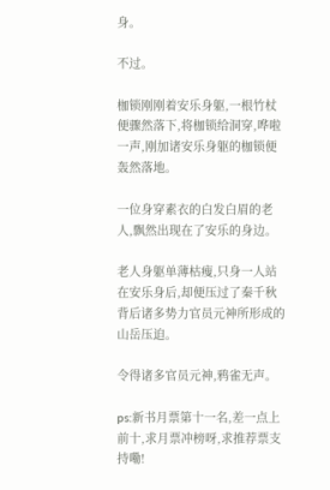身。

不过。

枷锁刚刚着安乐身躯,一根竹杖便骤然落下,将枷锁给洞穿,哗啦一声,刚加诸安乐身躯的枷锁便轰然落地。

一位身穿素衣的白发白眉的老人,飘然出现在了安乐的身边。

老人身躯单薄枯瘦,只身一人站在安乐身后,却便压过了秦千秋背后诸多势力官员元神所形成的山岳压迫。

令得诸多官员元神,鸦雀无声。

ps:新书月票第十一名,差一点上前十,求月票冲榜呀,求推荐票支持嘞!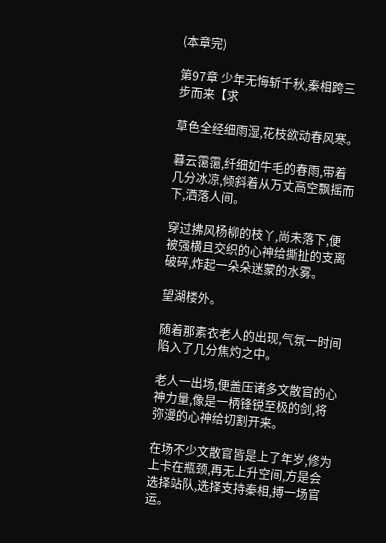(本章完)

第97章 少年无悔斩千秋,秦相跨三步而来【求

草色全经细雨湿,花枝欲动春风寒。

暮云霭霭,纤细如牛毛的春雨,带着几分冰凉,倾斜着从万丈高空飘摇而下,洒落人间。

穿过拂风杨柳的枝丫,尚未落下,便被强横且交织的心神给撕扯的支离破碎,炸起一朵朵迷蒙的水雾。

望湖楼外。

随着那素衣老人的出现,气氛一时间陷入了几分焦灼之中。

老人一出场,便盖压诸多文散官的心神力量,像是一柄锋锐至极的剑,将弥漫的心神给切割开来。

在场不少文散官皆是上了年岁,修为上卡在瓶颈,再无上升空间,方是会选择站队,选择支持秦相,搏一场官运。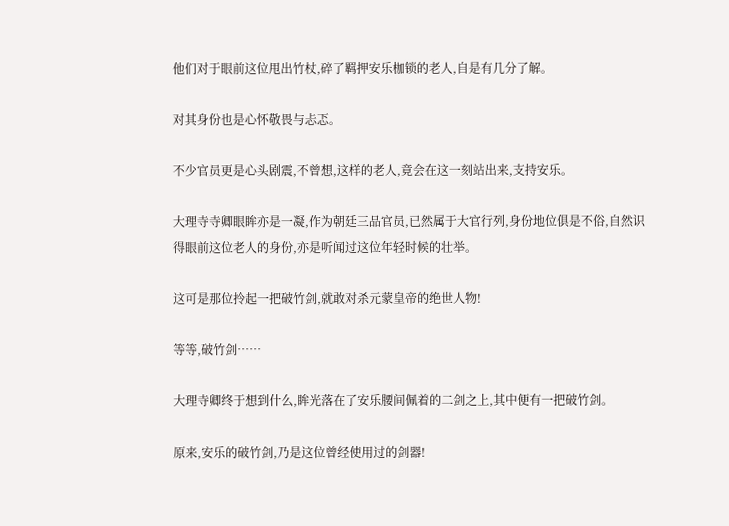他们对于眼前这位甩出竹杖,碎了羁押安乐枷锁的老人,自是有几分了解。

对其身份也是心怀敬畏与忐忑。

不少官员更是心头剧震,不曾想,这样的老人,竟会在这一刻站出来,支持安乐。

大理寺寺卿眼眸亦是一凝,作为朝廷三品官员,已然属于大官行列,身份地位俱是不俗,自然识得眼前这位老人的身份,亦是听闻过这位年轻时候的壮举。

这可是那位拎起一把破竹剑,就敢对杀元蒙皇帝的绝世人物!

等等,破竹剑……

大理寺卿终于想到什么,眸光落在了安乐腰间佩着的二剑之上,其中便有一把破竹剑。

原来,安乐的破竹剑,乃是这位曾经使用过的剑器!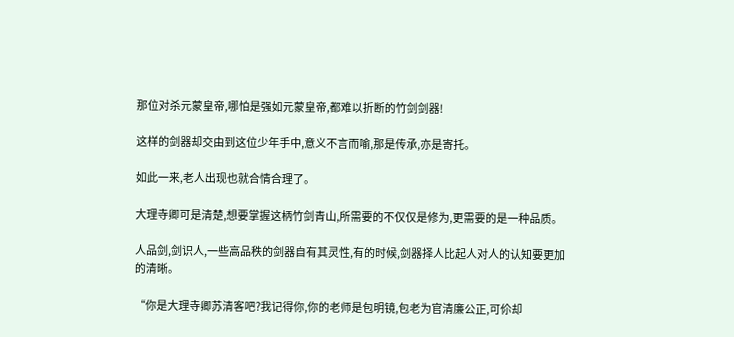那位对杀元蒙皇帝,哪怕是强如元蒙皇帝,都难以折断的竹剑剑器!

这样的剑器却交由到这位少年手中,意义不言而喻,那是传承,亦是寄托。

如此一来,老人出现也就合情合理了。

大理寺卿可是清楚,想要掌握这柄竹剑青山,所需要的不仅仅是修为,更需要的是一种品质。

人品剑,剑识人,一些高品秩的剑器自有其灵性,有的时候,剑器择人比起人对人的认知要更加的清晰。

“你是大理寺卿苏清客吧?我记得你,你的老师是包明镜,包老为官清廉公正,可伱却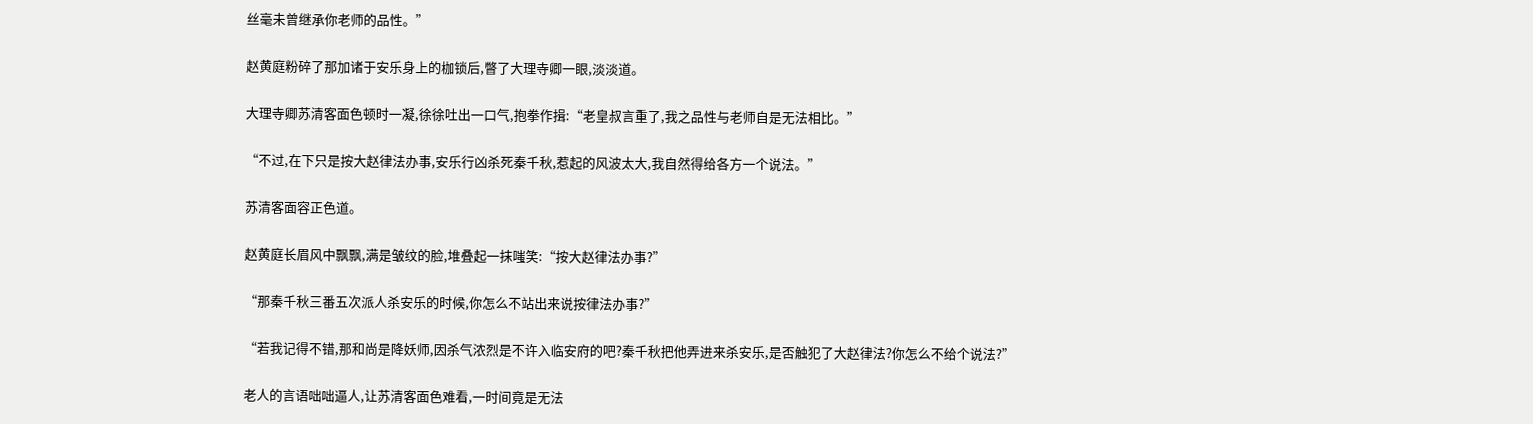丝毫未曾继承你老师的品性。”

赵黄庭粉碎了那加诸于安乐身上的枷锁后,瞥了大理寺卿一眼,淡淡道。

大理寺卿苏清客面色顿时一凝,徐徐吐出一口气,抱拳作揖:“老皇叔言重了,我之品性与老师自是无法相比。”

“不过,在下只是按大赵律法办事,安乐行凶杀死秦千秋,惹起的风波太大,我自然得给各方一个说法。”

苏清客面容正色道。

赵黄庭长眉风中飘飘,满是皱纹的脸,堆叠起一抹嗤笑:“按大赵律法办事?”

“那秦千秋三番五次派人杀安乐的时候,你怎么不站出来说按律法办事?”

“若我记得不错,那和尚是降妖师,因杀气浓烈是不许入临安府的吧?秦千秋把他弄进来杀安乐,是否触犯了大赵律法?你怎么不给个说法?”

老人的言语咄咄逼人,让苏清客面色难看,一时间竟是无法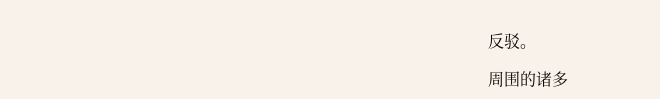反驳。

周围的诸多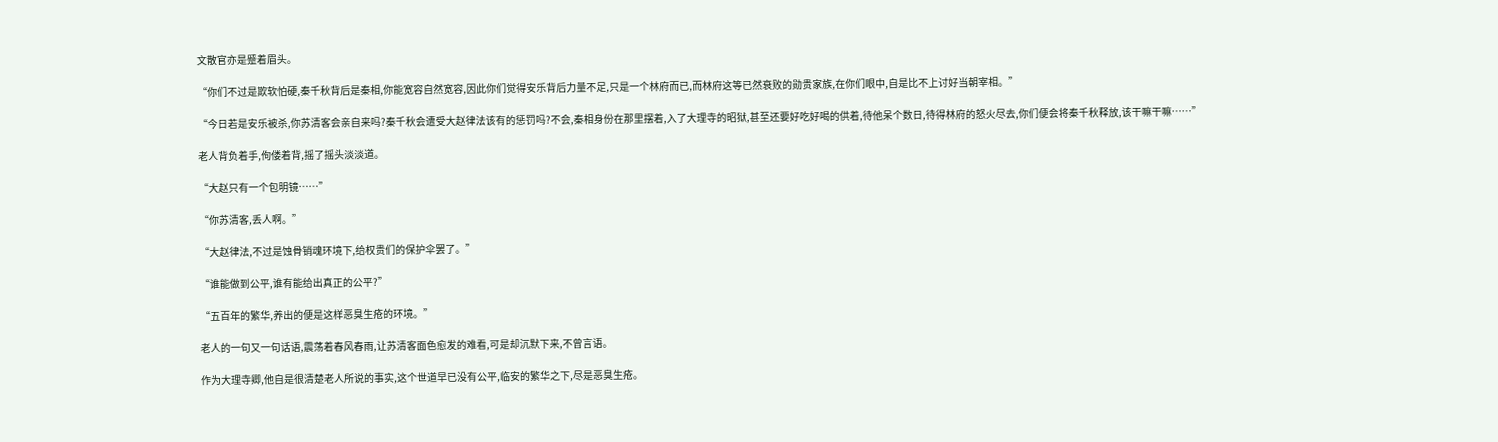文散官亦是蹙着眉头。

“你们不过是欺软怕硬,秦千秋背后是秦相,你能宽容自然宽容,因此你们觉得安乐背后力量不足,只是一个林府而已,而林府这等已然衰败的勋贵家族,在你们眼中,自是比不上讨好当朝宰相。”

“今日若是安乐被杀,你苏清客会亲自来吗?秦千秋会遭受大赵律法该有的惩罚吗?不会,秦相身份在那里摆着,入了大理寺的昭狱,甚至还要好吃好喝的供着,待他呆个数日,待得林府的怒火尽去,你们便会将秦千秋释放,该干嘛干嘛……”

老人背负着手,佝偻着背,摇了摇头淡淡道。

“大赵只有一个包明镜……”

“你苏清客,丢人啊。”

“大赵律法,不过是蚀骨销魂环境下,给权贵们的保护伞罢了。”

“谁能做到公平,谁有能给出真正的公平?”

“五百年的繁华,养出的便是这样恶臭生疮的环境。”

老人的一句又一句话语,震荡着春风春雨,让苏清客面色愈发的难看,可是却沉默下来,不曾言语。

作为大理寺卿,他自是很清楚老人所说的事实,这个世道早已没有公平,临安的繁华之下,尽是恶臭生疮。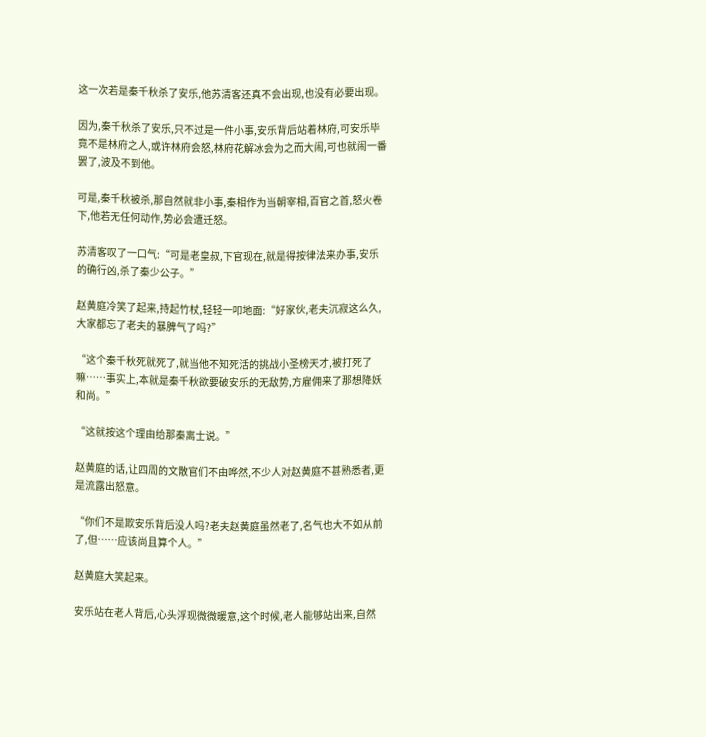这一次若是秦千秋杀了安乐,他苏清客还真不会出现,也没有必要出现。

因为,秦千秋杀了安乐,只不过是一件小事,安乐背后站着林府,可安乐毕竟不是林府之人,或许林府会怒,林府花解冰会为之而大闹,可也就闹一番罢了,波及不到他。

可是,秦千秋被杀,那自然就非小事,秦相作为当朝宰相,百官之首,怒火卷下,他若无任何动作,势必会遭迁怒。

苏清客叹了一口气:“可是老皇叔,下官现在,就是得按律法来办事,安乐的确行凶,杀了秦少公子。”

赵黄庭冷笑了起来,持起竹杖,轻轻一叩地面:“好家伙,老夫沉寂这么久,大家都忘了老夫的暴脾气了吗?”

“这个秦千秋死就死了,就当他不知死活的挑战小圣榜天才,被打死了嘛……事实上,本就是秦千秋欲要破安乐的无敌势,方雇佣来了那想降妖和尚。”

“这就按这个理由给那秦离士说。”

赵黄庭的话,让四周的文散官们不由哗然,不少人对赵黄庭不甚熟悉者,更是流露出怒意。

“你们不是欺安乐背后没人吗?老夫赵黄庭虽然老了,名气也大不如从前了,但……应该尚且算个人。”

赵黄庭大笑起来。

安乐站在老人背后,心头浮现微微暖意,这个时候,老人能够站出来,自然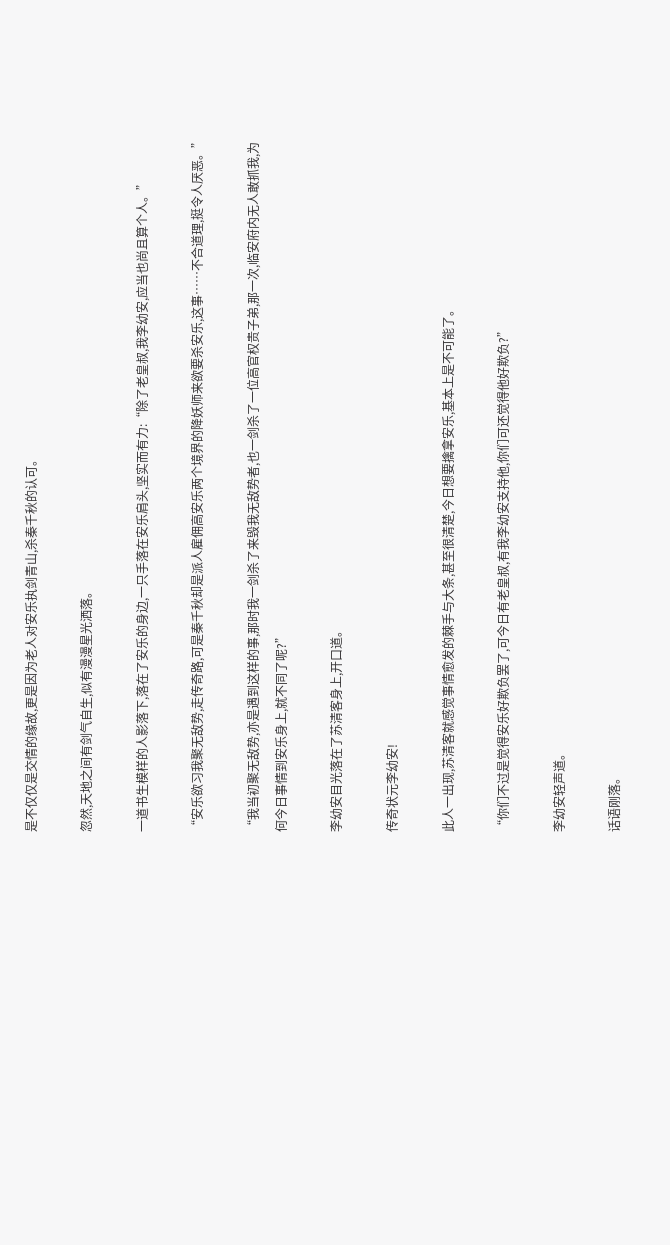是不仅仅是交情的缘故,更是因为老人对安乐执剑青山,杀秦千秋的认可。

忽然,天地之间有剑气自生,似有漫漫星光洒落。

一道书生模样的人影落下,落在了安乐的身边,一只手落在安乐肩头,坚实而有力:“除了老皇叔,我李幼安,应当也尚且算个人。”

“安乐欲习我聚无敌势,走传奇路,可是秦千秋却是派人雇佣高安乐两个境界的降妖师来欲要杀安乐,这事……不合道理,挺令人厌恶。”

“我当初聚无敌势,亦是遇到这样的事,那时我一剑杀了来毁我无敌势者,也一剑杀了一位高官权贵子弟,那一次,临安府内无人敢抓我,为何今日事情到安乐身上,就不同了呢?”

李幼安目光落在了苏清客身上,开口道。

传奇状元李幼安!

此人一出现,苏清客就感觉事情愈发的棘手与大条,甚至很清楚,今日想要擒拿安乐,基本上是不可能了。

“你们不过是觉得安乐好欺负罢了,可今日有老皇叔,有我李幼安支持他,你们可还觉得他好欺负?”

李幼安轻声道。

话语刚落。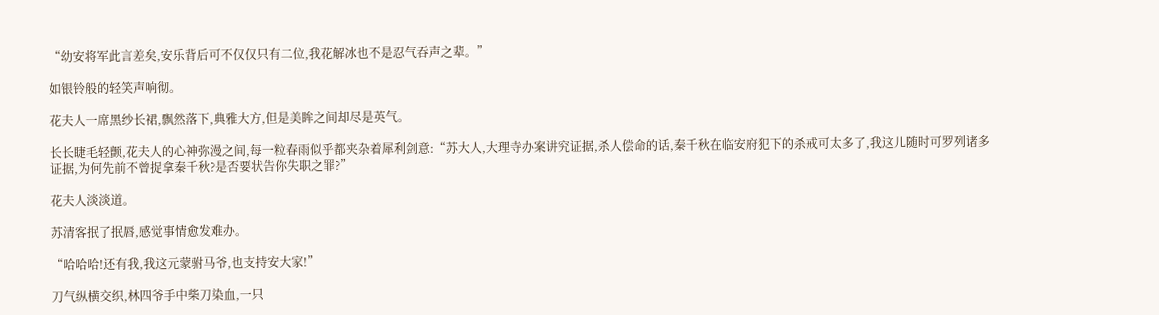“幼安将军此言差矣,安乐背后可不仅仅只有二位,我花解冰也不是忍气吞声之辈。”

如银铃般的轻笑声响彻。

花夫人一席黑纱长裙,飘然落下,典雅大方,但是美眸之间却尽是英气。

长长睫毛轻颤,花夫人的心神弥漫之间,每一粒春雨似乎都夹杂着犀利剑意:“苏大人,大理寺办案讲究证据,杀人偿命的话,秦千秋在临安府犯下的杀戒可太多了,我这儿随时可罗列诸多证据,为何先前不曾捉拿秦千秋?是否要状告你失职之罪?”

花夫人淡淡道。

苏清客抿了抿唇,感觉事情愈发难办。

“哈哈哈!还有我,我这元蒙驸马爷,也支持安大家!”

刀气纵横交织,林四爷手中柴刀染血,一只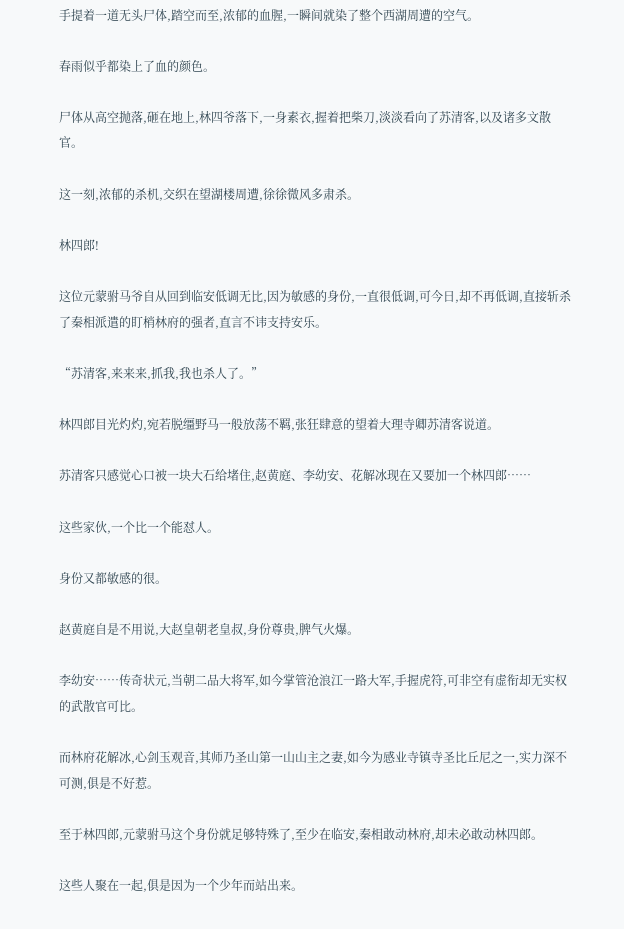手提着一道无头尸体,踏空而至,浓郁的血腥,一瞬间就染了整个西湖周遭的空气。

春雨似乎都染上了血的颜色。

尸体从高空抛落,砸在地上,林四爷落下,一身素衣,握着把柴刀,淡淡看向了苏清客,以及诸多文散官。

这一刻,浓郁的杀机,交织在望湖楼周遭,徐徐微风多肃杀。

林四郎!

这位元蒙驸马爷自从回到临安低调无比,因为敏感的身份,一直很低调,可今日,却不再低调,直接斩杀了秦相派遣的盯梢林府的强者,直言不讳支持安乐。

“苏清客,来来来,抓我,我也杀人了。”

林四郎目光灼灼,宛若脱缰野马一般放荡不羁,张狂肆意的望着大理寺卿苏清客说道。

苏清客只感觉心口被一块大石给堵住,赵黄庭、李幼安、花解冰现在又要加一个林四郎……

这些家伙,一个比一个能怼人。

身份又都敏感的很。

赵黄庭自是不用说,大赵皇朝老皇叔,身份尊贵,脾气火爆。

李幼安……传奇状元,当朝二品大将军,如今掌管沧浪江一路大军,手握虎符,可非空有虚衔却无实权的武散官可比。

而林府花解冰,心剑玉观音,其师乃圣山第一山山主之妻,如今为感业寺镇寺圣比丘尼之一,实力深不可测,俱是不好惹。

至于林四郎,元蒙驸马这个身份就足够特殊了,至少在临安,秦相敢动林府,却未必敢动林四郎。

这些人聚在一起,俱是因为一个少年而站出来。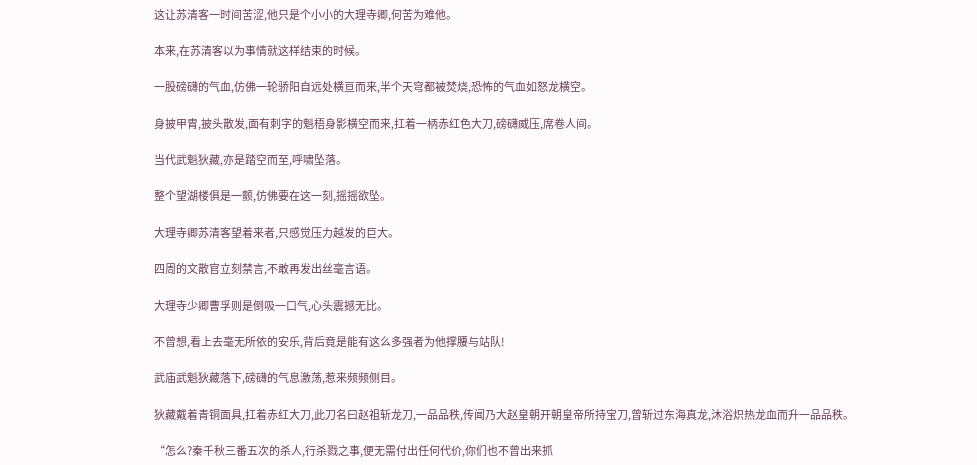这让苏清客一时间苦涩,他只是个小小的大理寺卿,何苦为难他。

本来,在苏清客以为事情就这样结束的时候。

一股磅礴的气血,仿佛一轮骄阳自远处横亘而来,半个天穹都被焚烧,恐怖的气血如怒龙横空。

身披甲胄,披头散发,面有刺字的魁梧身影横空而来,扛着一柄赤红色大刀,磅礴威压,席卷人间。

当代武魁狄藏,亦是踏空而至,呼啸坠落。

整个望湖楼俱是一颤,仿佛要在这一刻,摇摇欲坠。

大理寺卿苏清客望着来者,只感觉压力越发的巨大。

四周的文散官立刻禁言,不敢再发出丝毫言语。

大理寺少卿曹孚则是倒吸一口气,心头震撼无比。

不曾想,看上去毫无所依的安乐,背后竟是能有这么多强者为他撑腰与站队!

武庙武魁狄藏落下,磅礴的气息激荡,惹来频频侧目。

狄藏戴着青铜面具,扛着赤红大刀,此刀名曰赵祖斩龙刀,一品品秩,传闻乃大赵皇朝开朝皇帝所持宝刀,曾斩过东海真龙,沐浴炽热龙血而升一品品秩。

“怎么?秦千秋三番五次的杀人,行杀戮之事,便无需付出任何代价,你们也不曾出来抓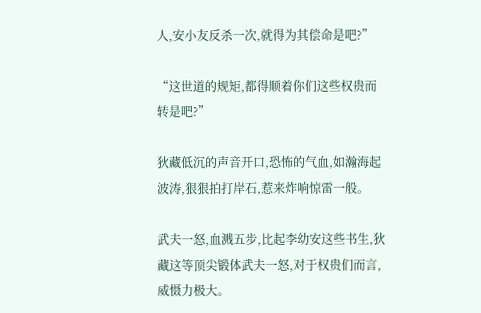人,安小友反杀一次,就得为其偿命是吧?”

“这世道的规矩,都得顺着你们这些权贵而转是吧?”

狄藏低沉的声音开口,恐怖的气血,如瀚海起波涛,狠狠拍打岸石,惹来炸响惊雷一般。

武夫一怒,血溅五步,比起李幼安这些书生,狄藏这等顶尖锻体武夫一怒,对于权贵们而言,威慑力极大。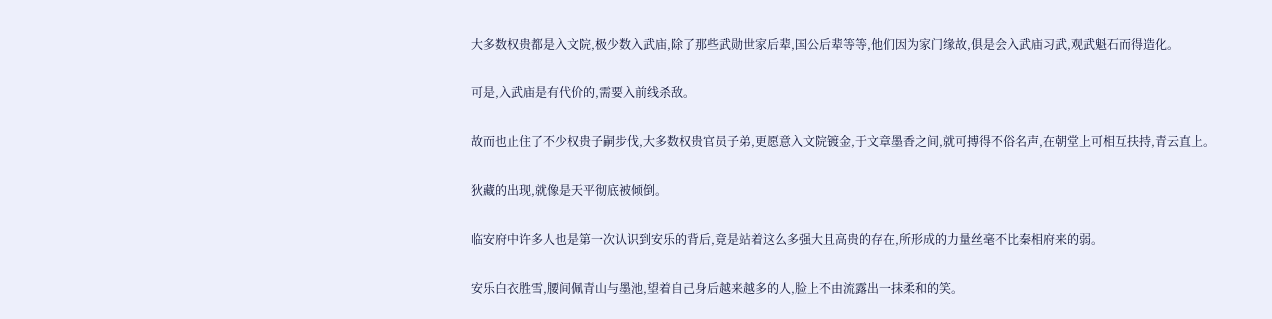大多数权贵都是入文院,极少数入武庙,除了那些武勋世家后辈,国公后辈等等,他们因为家门缘故,俱是会入武庙习武,观武魁石而得造化。

可是,入武庙是有代价的,需要入前线杀敌。

故而也止住了不少权贵子嗣步伐,大多数权贵官员子弟,更愿意入文院镀金,于文章墨香之间,就可搏得不俗名声,在朝堂上可相互扶持,青云直上。

狄藏的出现,就像是天平彻底被倾倒。

临安府中许多人也是第一次认识到安乐的背后,竟是站着这么多强大且高贵的存在,所形成的力量丝毫不比秦相府来的弱。

安乐白衣胜雪,腰间佩青山与墨池,望着自己身后越来越多的人,脸上不由流露出一抹柔和的笑。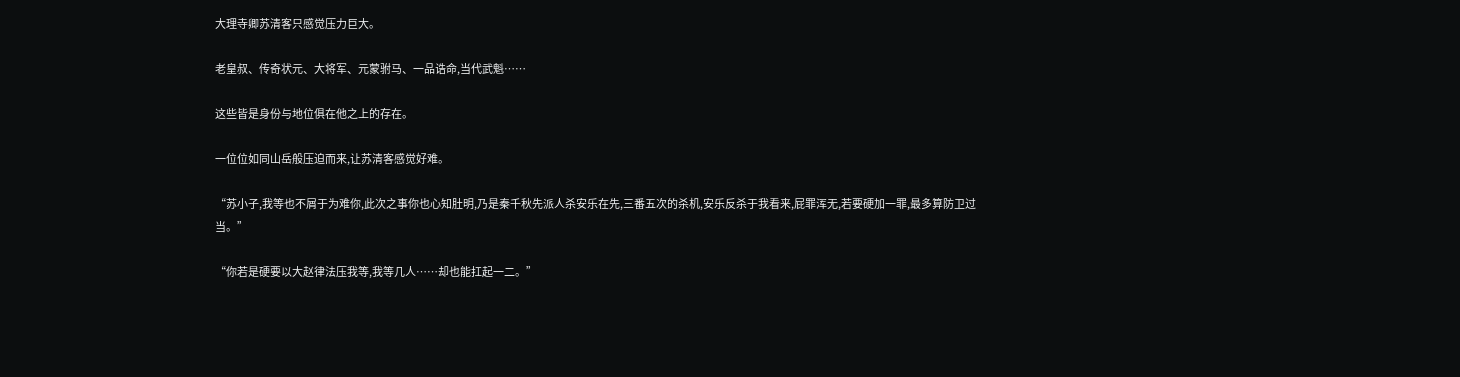大理寺卿苏清客只感觉压力巨大。

老皇叔、传奇状元、大将军、元蒙驸马、一品诰命,当代武魁……

这些皆是身份与地位俱在他之上的存在。

一位位如同山岳般压迫而来,让苏清客感觉好难。

“苏小子,我等也不屑于为难你,此次之事你也心知肚明,乃是秦千秋先派人杀安乐在先,三番五次的杀机,安乐反杀于我看来,屁罪浑无,若要硬加一罪,最多算防卫过当。”

“你若是硬要以大赵律法压我等,我等几人……却也能扛起一二。”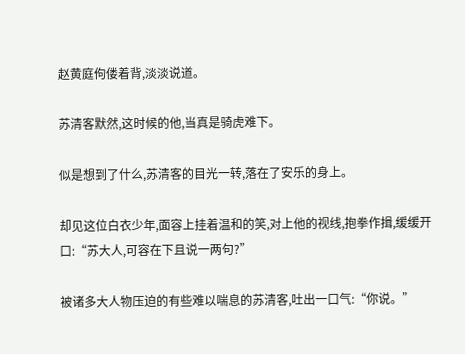赵黄庭佝偻着背,淡淡说道。

苏清客默然,这时候的他,当真是骑虎难下。

似是想到了什么,苏清客的目光一转,落在了安乐的身上。

却见这位白衣少年,面容上挂着温和的笑,对上他的视线,抱拳作揖,缓缓开口:“苏大人,可容在下且说一两句?”

被诸多大人物压迫的有些难以喘息的苏清客,吐出一口气:“你说。”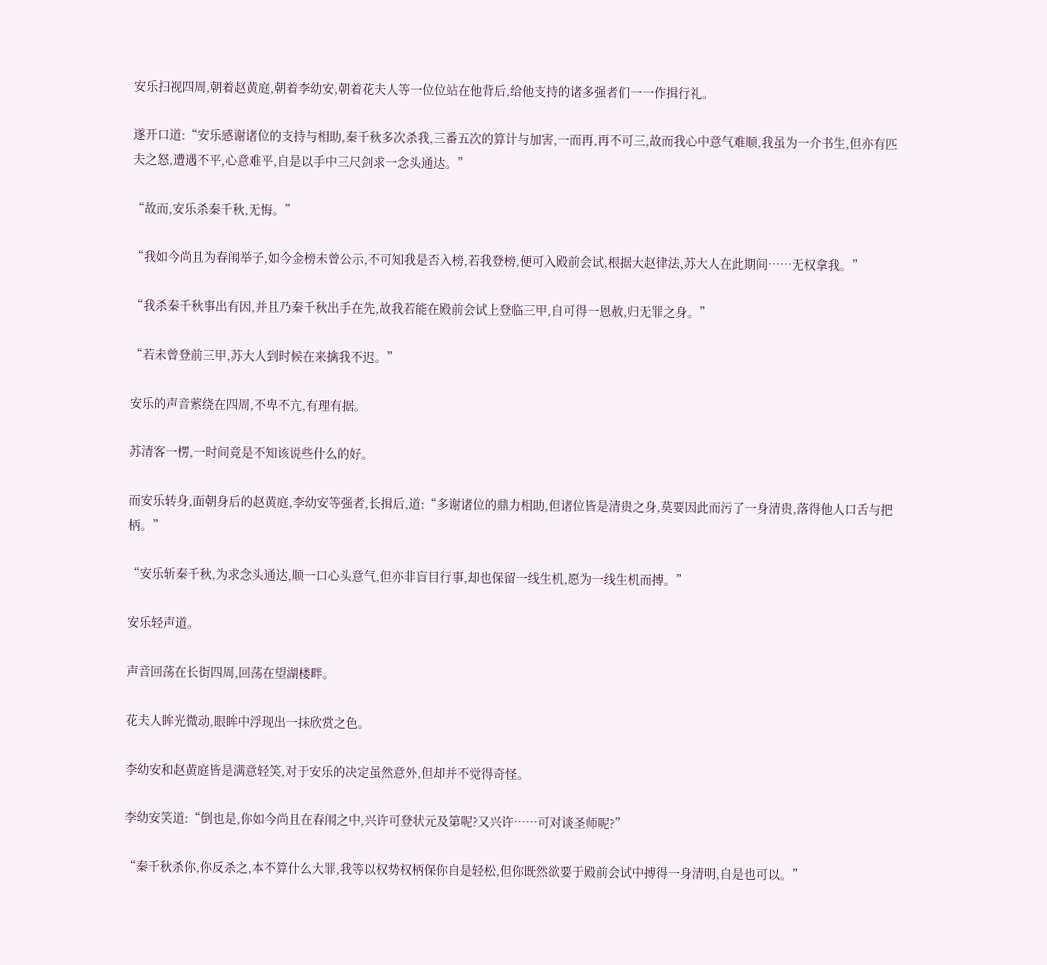安乐扫视四周,朝着赵黄庭,朝着李幼安,朝着花夫人等一位位站在他背后,给他支持的诸多强者们一一作揖行礼。

遂开口道:“安乐感谢诸位的支持与相助,秦千秋多次杀我,三番五次的算计与加害,一而再,再不可三,故而我心中意气难顺,我虽为一介书生,但亦有匹夫之怒,遭遇不平,心意难平,自是以手中三尺剑求一念头通达。”

“故而,安乐杀秦千秋,无悔。”

“我如今尚且为春闱举子,如今金榜未曾公示,不可知我是否入榜,若我登榜,便可入殿前会试,根据大赵律法,苏大人在此期间……无权拿我。”

“我杀秦千秋事出有因,并且乃秦千秋出手在先,故我若能在殿前会试上登临三甲,自可得一恩赦,归无罪之身。”

“若未曾登前三甲,苏大人到时候在来擒我不迟。”

安乐的声音萦绕在四周,不卑不亢,有理有据。

苏清客一楞,一时间竟是不知该说些什么的好。

而安乐转身,面朝身后的赵黄庭,李幼安等强者,长揖后,道:“多谢诸位的鼎力相助,但诸位皆是清贵之身,莫要因此而污了一身清贵,落得他人口舌与把柄。”

“安乐斩秦千秋,为求念头通达,顺一口心头意气,但亦非盲目行事,却也保留一线生机,愿为一线生机而搏。”

安乐轻声道。

声音回荡在长街四周,回荡在望湖楼畔。

花夫人眸光微动,眼眸中浮现出一抹欣赏之色。

李幼安和赵黄庭皆是满意轻笑,对于安乐的决定虽然意外,但却并不觉得奇怪。

李幼安笑道:“倒也是,你如今尚且在春闱之中,兴许可登状元及第呢?又兴许……可对谈圣师呢?”

“秦千秋杀你,你反杀之,本不算什么大罪,我等以权势权柄保你自是轻松,但你既然欲要于殿前会试中搏得一身清明,自是也可以。”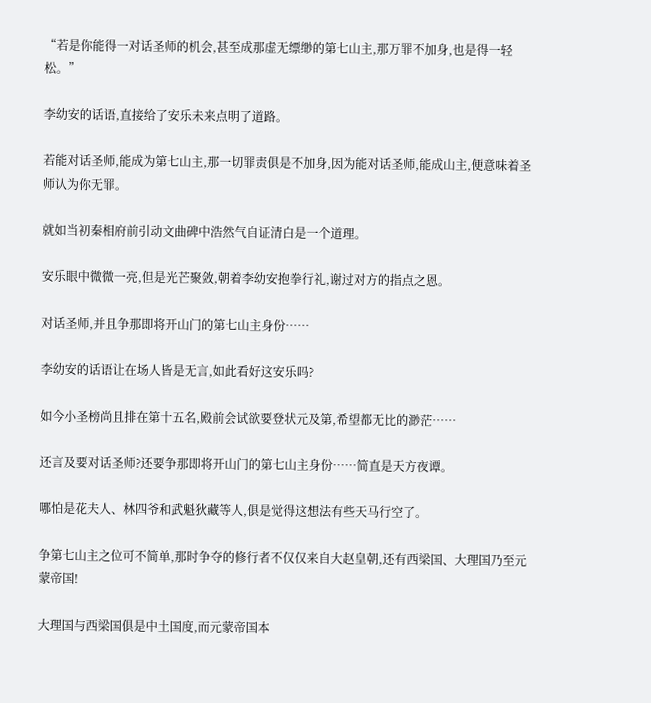“若是你能得一对话圣师的机会,甚至成那虚无缥缈的第七山主,那万罪不加身,也是得一轻松。”

李幼安的话语,直接给了安乐未来点明了道路。

若能对话圣师,能成为第七山主,那一切罪责俱是不加身,因为能对话圣师,能成山主,便意味着圣师认为你无罪。

就如当初秦相府前引动文曲碑中浩然气自证清白是一个道理。

安乐眼中微微一亮,但是光芒聚敛,朝着李幼安抱拳行礼,谢过对方的指点之恩。

对话圣师,并且争那即将开山门的第七山主身份……

李幼安的话语让在场人皆是无言,如此看好这安乐吗?

如今小圣榜尚且排在第十五名,殿前会试欲要登状元及第,希望都无比的渺茫……

还言及要对话圣师?还要争那即将开山门的第七山主身份……简直是天方夜谭。

哪怕是花夫人、林四爷和武魁狄藏等人,俱是觉得这想法有些天马行空了。

争第七山主之位可不简单,那时争夺的修行者不仅仅来自大赵皇朝,还有西梁国、大理国乃至元蒙帝国!

大理国与西梁国俱是中土国度,而元蒙帝国本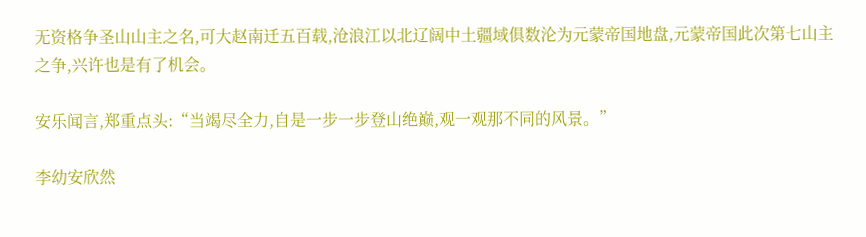无资格争圣山山主之名,可大赵南迁五百载,沧浪江以北辽阔中土疆域俱数沦为元蒙帝国地盘,元蒙帝国此次第七山主之争,兴许也是有了机会。

安乐闻言,郑重点头:“当竭尽全力,自是一步一步登山绝巅,观一观那不同的风景。”

李幼安欣然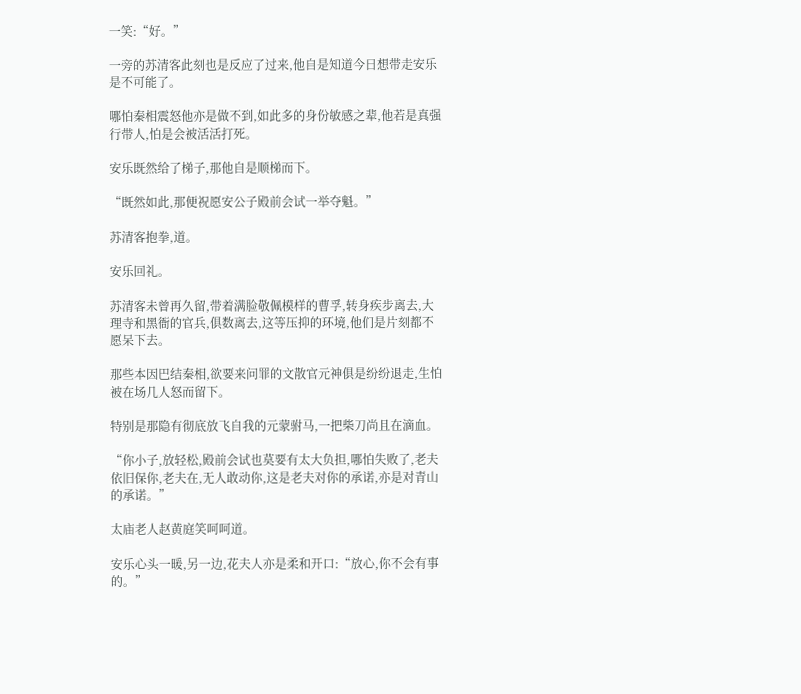一笑:“好。”

一旁的苏清客此刻也是反应了过来,他自是知道今日想带走安乐是不可能了。

哪怕秦相震怒他亦是做不到,如此多的身份敏感之辈,他若是真强行带人,怕是会被活活打死。

安乐既然给了梯子,那他自是顺梯而下。

“既然如此,那便祝愿安公子殿前会试一举夺魁。”

苏清客抱拳,道。

安乐回礼。

苏清客未曾再久留,带着满脸敬佩模样的曹孚,转身疾步离去,大理寺和黑衙的官兵,俱数离去,这等压抑的环境,他们是片刻都不愿呆下去。

那些本因巴结秦相,欲要来问罪的文散官元神俱是纷纷退走,生怕被在场几人怒而留下。

特别是那隐有彻底放飞自我的元蒙驸马,一把柴刀尚且在滴血。

“你小子,放轻松,殿前会试也莫要有太大负担,哪怕失败了,老夫依旧保你,老夫在,无人敢动你,这是老夫对你的承诺,亦是对青山的承诺。”

太庙老人赵黄庭笑呵呵道。

安乐心头一暖,另一边,花夫人亦是柔和开口:“放心,你不会有事的。”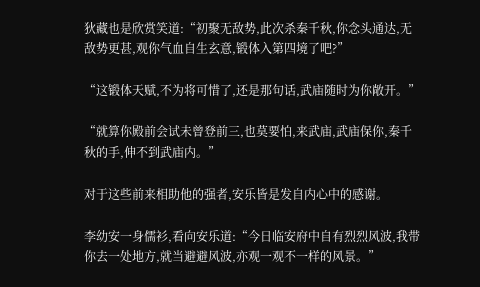狄藏也是欣赏笑道:“初聚无敌势,此次杀秦千秋,你念头通达,无敌势更甚,观你气血自生玄意,锻体入第四境了吧?”

“这锻体天赋,不为将可惜了,还是那句话,武庙随时为你敞开。”

“就算你殿前会试未曾登前三,也莫要怕,来武庙,武庙保你,秦千秋的手,伸不到武庙内。”

对于这些前来相助他的强者,安乐皆是发自内心中的感谢。

李幼安一身儒衫,看向安乐道:“今日临安府中自有烈烈风波,我带你去一处地方,就当避避风波,亦观一观不一样的风景。”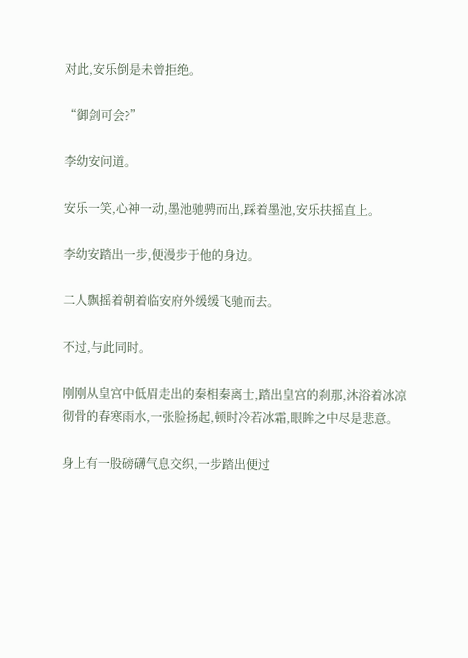对此,安乐倒是未曾拒绝。

“御剑可会?”

李幼安问道。

安乐一笑,心神一动,墨池驰骋而出,踩着墨池,安乐扶摇直上。

李幼安踏出一步,便漫步于他的身边。

二人飘摇着朝着临安府外缓缓飞驰而去。

不过,与此同时。

刚刚从皇宫中低眉走出的秦相秦离士,踏出皇宫的刹那,沐浴着冰凉彻骨的春寒雨水,一张脸扬起,顿时冷若冰霜,眼眸之中尽是悲意。

身上有一股磅礴气息交织,一步踏出便过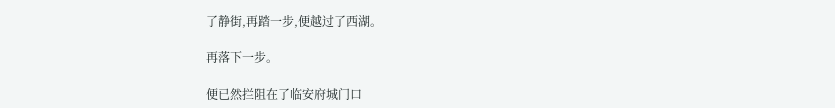了静街,再踏一步,便越过了西湖。

再落下一步。

便已然拦阻在了临安府城门口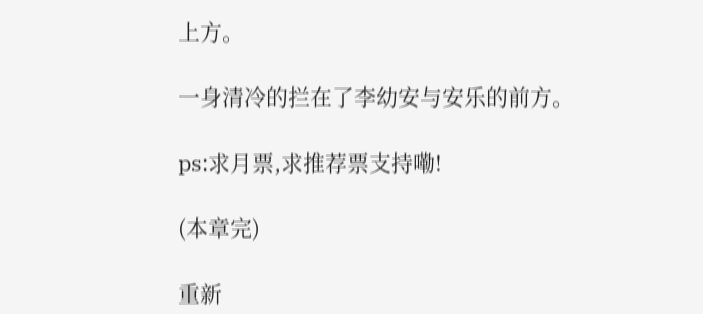上方。

一身清冷的拦在了李幼安与安乐的前方。

ps:求月票,求推荐票支持嘞!

(本章完)

重新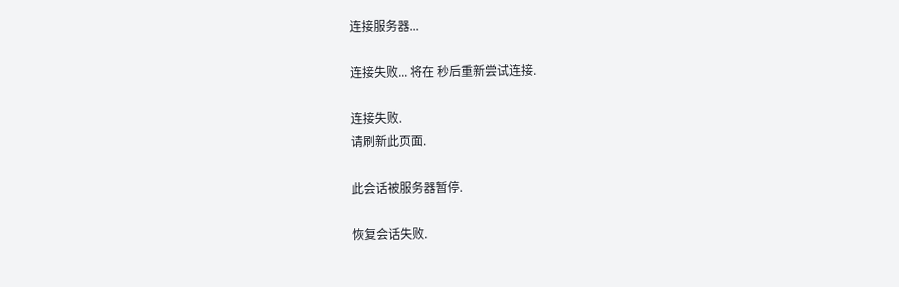连接服务器...

连接失败... 将在 秒后重新尝试连接.

连接失败.
请刷新此页面.

此会话被服务器暂停.

恢复会话失败.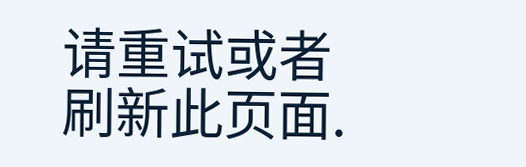请重试或者刷新此页面.